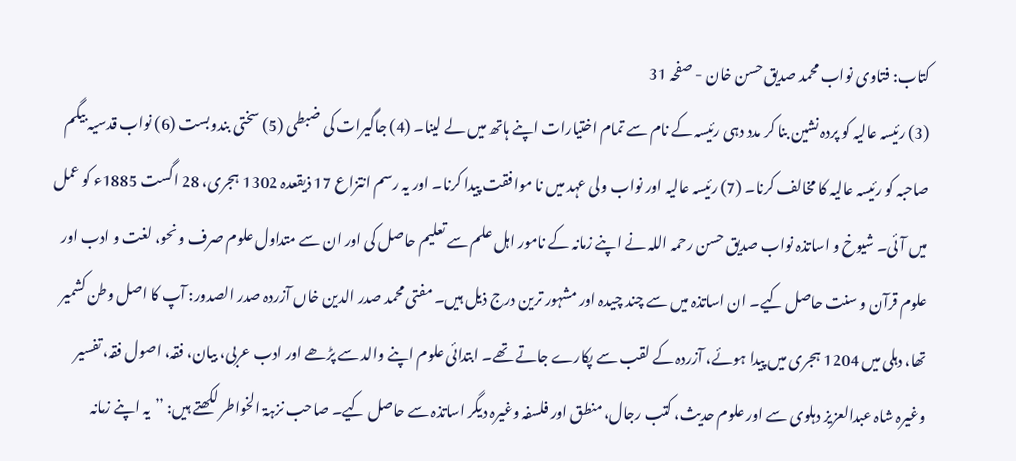کتاب: فتاوی نواب محمد صدیق حسن خان - صفحہ 31
(3) رئیسہ عالیہ کو پردہ نشین بنا کر مدد دہی رئیسہ کے نام سے تمام اختیارات اپنے ہاتھ میں لے لینا۔ (4) جاگیرات کی ضبطی (5) سختی بندوبست (6) نواب قدسیہ بیگم صاحبہ کو رئیسہ عالیہ کا مخالف کرنا۔ (7) رئیسہ عالیہ اور نواب ولی عہد میں نا موافقت پیدا کرنا۔ اور یہ رسم انتزاع 17 ذیقعدہ 1302 ہجری، 28 اگست 1885ء کو عمل میں آئی۔ شیوخ و اساتذہ نواب صدیق حسن رحمہ اللہ نے اپنے زمانہ کے نامور اہل علم سے تعلیم حاصل کی اور ان سے متداول علوم صرف و نحو، لغت و ادب اور علوم قرآن و سنت حاصل کیے۔ ان اساتذہ میں سے چند چیدہ اور مشہور ترین درج ذیل ہیں۔ مفتی محمد صدر الدین خاں آزردہ صدر الصدور: آپ کا اصل وطن کشمیر تھا، دہلی میں 1204 ہجری میں پیدا ہوئے، آزردہ کے لقب سے پکارے جاتے تھے۔ ابتدائی علوم اپنے والد سے پڑھے اور ادب عربی، بیان، فقہ، اصول فقہ، تفسیر وغیرہ شاہ عبدالعزیز دہلوی سے اور علوم حدیث، کتب رجال، منطق اور فلسفہ وغیرہ دیگر اساتذہ سے حاصل کیے۔ صاحب نزہۃ الخواطر لکھتے ہیں: ’’یہ اپنے زمانہ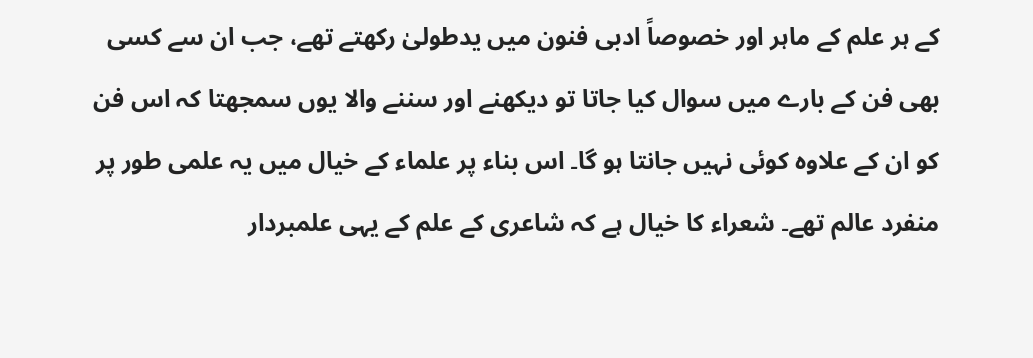کے ہر علم کے ماہر اور خصوصاً ادبی فنون میں یدطولیٰ رکھتے تھے، جب ان سے کسی بھی فن کے بارے میں سوال کیا جاتا تو دیکھنے اور سننے والا یوں سمجھتا کہ اس فن کو ان کے علاوہ کوئی نہیں جانتا ہو گا۔ اس بناء پر علماء کے خیال میں یہ علمی طور پر منفرد عالم تھے۔ شعراء کا خیال ہے کہ شاعری کے علم کے یہی علمبردار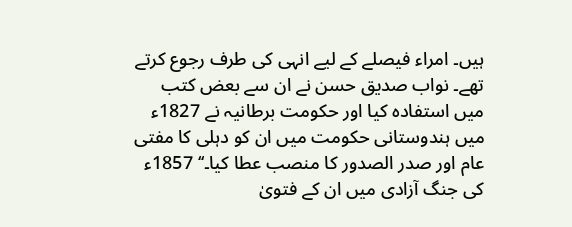ہیں۔ امراء فیصلے کے لیے انہی کی طرف رجوع کرتے تھے۔ نواب صدیق حسن نے ان سے بعض کتب میں استفادہ کیا اور حکومت برطانیہ نے 1827ء میں ہندوستانی حکومت میں ان کو دہلی کا مفتی عام اور صدر الصدور کا منصب عطا کیا۔‘‘ 1857ء کی جنگ آزادی میں ان کے فتویٰ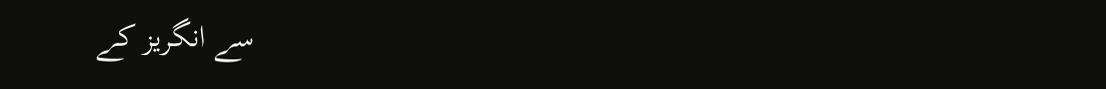سے انگریز کے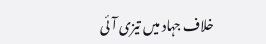خلاف جہاد میں تیزی آئی